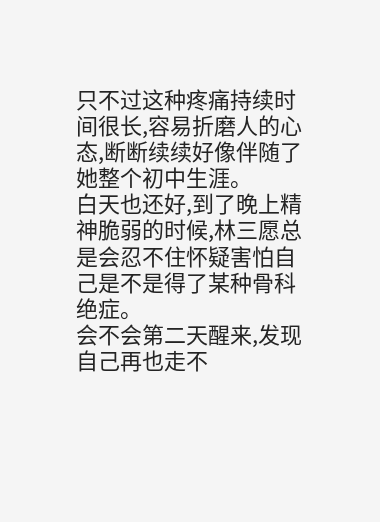只不过这种疼痛持续时间很长,容易折磨人的心态,断断续续好像伴随了她整个初中生涯。
白天也还好,到了晚上精神脆弱的时候,林三愿总是会忍不住怀疑害怕自己是不是得了某种骨科绝症。
会不会第二天醒来,发现自己再也走不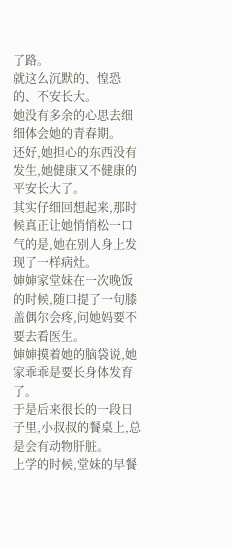了路。
就这么沉默的、惶恐的、不安长大。
她没有多余的心思去细细体会她的青春期。
还好,她担心的东西没有发生,她健康又不健康的平安长大了。
其实仔细回想起来,那时候真正让她悄悄松一口气的是,她在别人身上发现了一样病灶。
婶婶家堂妹在一次晚饭的时候,随口提了一句膝盖偶尔会疼,问她妈要不要去看医生。
婶婶摸着她的脑袋说,她家乖乖是要长身体发育了。
于是后来很长的一段日子里,小叔叔的餐桌上,总是会有动物肝脏。
上学的时候,堂妹的早餐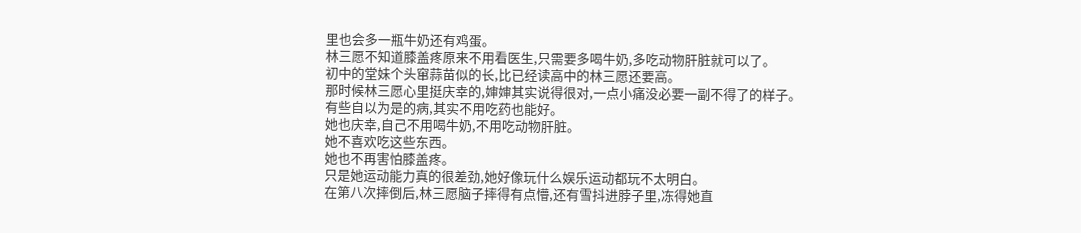里也会多一瓶牛奶还有鸡蛋。
林三愿不知道膝盖疼原来不用看医生,只需要多喝牛奶,多吃动物肝脏就可以了。
初中的堂妹个头窜蒜苗似的长,比已经读高中的林三愿还要高。
那时候林三愿心里挺庆幸的,婶婶其实说得很对,一点小痛没必要一副不得了的样子。
有些自以为是的病,其实不用吃药也能好。
她也庆幸,自己不用喝牛奶,不用吃动物肝脏。
她不喜欢吃这些东西。
她也不再害怕膝盖疼。
只是她运动能力真的很差劲,她好像玩什么娱乐运动都玩不太明白。
在第八次摔倒后,林三愿脑子摔得有点懵,还有雪抖进脖子里,冻得她直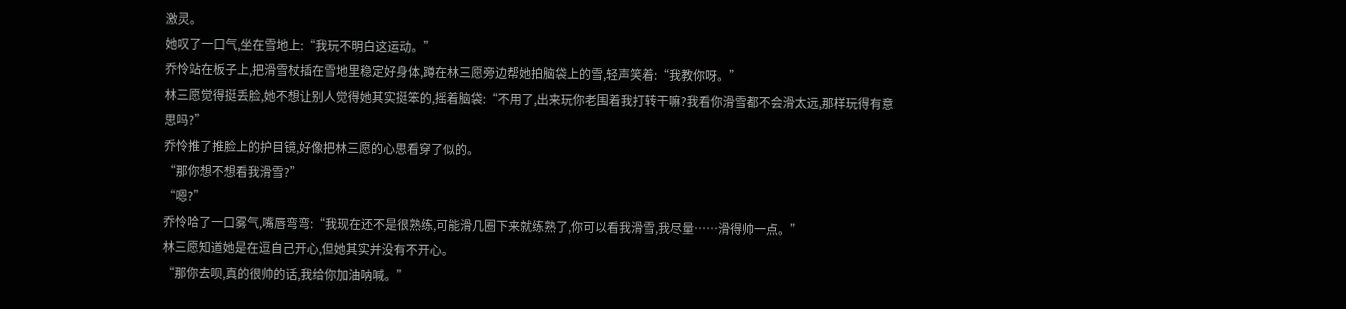激灵。
她叹了一口气,坐在雪地上:“我玩不明白这运动。”
乔怜站在板子上,把滑雪杖插在雪地里稳定好身体,蹲在林三愿旁边帮她拍脑袋上的雪,轻声笑着:“我教你呀。”
林三愿觉得挺丢脸,她不想让别人觉得她其实挺笨的,摇着脑袋:“不用了,出来玩你老围着我打转干嘛?我看你滑雪都不会滑太远,那样玩得有意思吗?”
乔怜推了推脸上的护目镜,好像把林三愿的心思看穿了似的。
“那你想不想看我滑雪?”
“嗯?”
乔怜哈了一口雾气,嘴唇弯弯:“我现在还不是很熟练,可能滑几圈下来就练熟了,你可以看我滑雪,我尽量……滑得帅一点。”
林三愿知道她是在逗自己开心,但她其实并没有不开心。
“那你去呗,真的很帅的话,我给你加油呐喊。”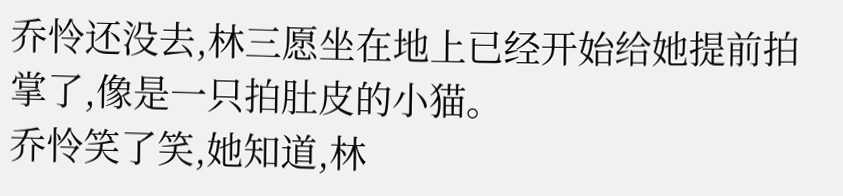乔怜还没去,林三愿坐在地上已经开始给她提前拍掌了,像是一只拍肚皮的小猫。
乔怜笑了笑,她知道,林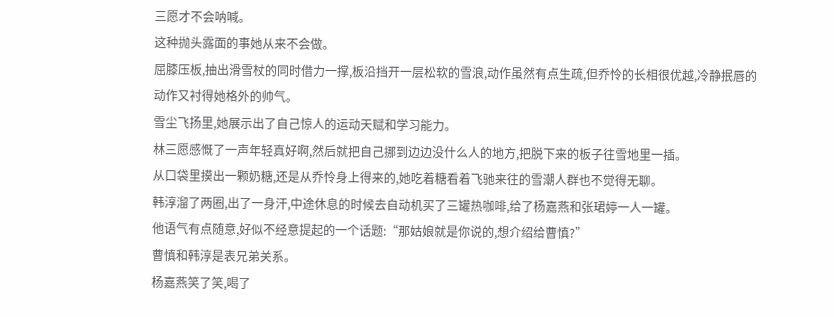三愿才不会呐喊。
这种抛头露面的事她从来不会做。
屈膝压板,抽出滑雪杖的同时借力一撑,板沿挡开一层松软的雪浪,动作虽然有点生疏,但乔怜的长相很优越,冷静抿唇的动作又衬得她格外的帅气。
雪尘飞扬里,她展示出了自己惊人的运动天赋和学习能力。
林三愿感慨了一声年轻真好啊,然后就把自己挪到边边没什么人的地方,把脱下来的板子往雪地里一插。
从口袋里摸出一颗奶糖,还是从乔怜身上得来的,她吃着糖看着飞驰来往的雪潮人群也不觉得无聊。
韩淳溜了两圈,出了一身汗,中途休息的时候去自动机买了三罐热咖啡,给了杨嘉燕和张珺婷一人一罐。
他语气有点随意,好似不经意提起的一个话题:“那姑娘就是你说的,想介绍给曹慎?”
曹慎和韩淳是表兄弟关系。
杨嘉燕笑了笑,喝了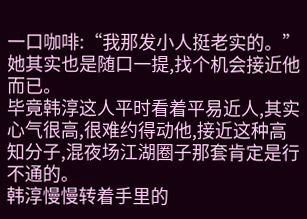一口咖啡:“我那发小人挺老实的。”
她其实也是随口一提,找个机会接近他而已。
毕竟韩淳这人平时看着平易近人,其实心气很高,很难约得动他,接近这种高知分子,混夜场江湖圈子那套肯定是行不通的。
韩淳慢慢转着手里的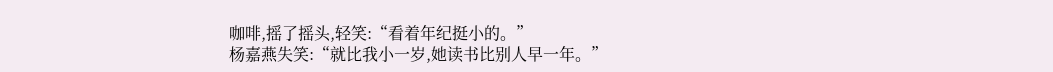咖啡,摇了摇头,轻笑:“看着年纪挺小的。”
杨嘉燕失笑:“就比我小一岁,她读书比别人早一年。”